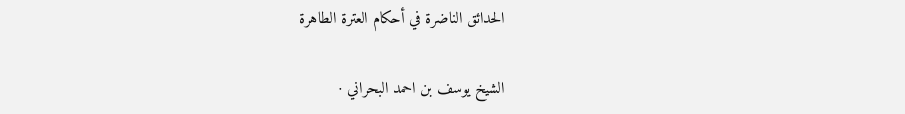الحدائق الناضرة في أحكام العترة الطاهرة

الشيخ يوسف بن احمد البحراني ·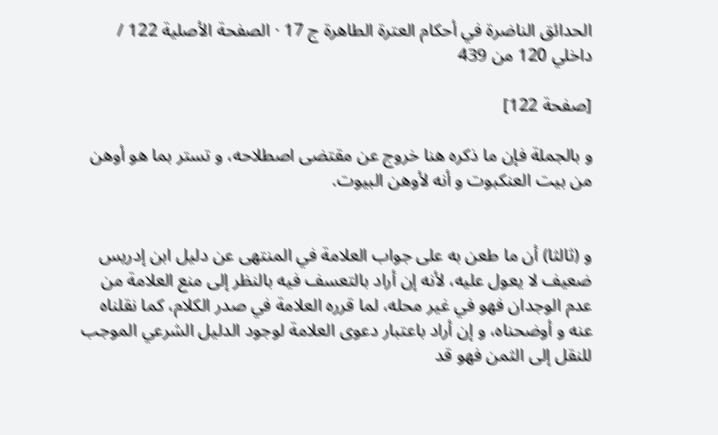الحدائق الناضرة في أحكام العترة الطاهرة ج 17 · الصفحة الأصلية 122 / داخلي 120 من 439

[صفحة 122]

و بالجملة فإن ما ذكره هنا خروج عن مقتضى اصطلاحه، و تستر بما هو أوهن من بيت العنكبوت و أنه لأوهن البيوت.


و (ثالثا) أن ما طعن به على جواب العلامة في المنتهى عن دليل ابن إدريس ضعيف لا يعول عليه، لأنه إن أراد بالتعسف فيه بالنظر إلى منع العلامة من عدم الوجدان فهو في غير محله، لما قرره العلامة في صدر الكلام، كما نقلناه عنه و أوضحناه، و إن أراد باعتبار دعوى العلامة لوجود الدليل الشرعي الموجب للنقل إلى الثمن فهو قد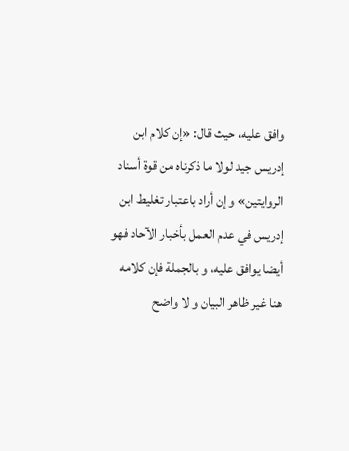وافق عليه، حيث قال: «إن كلام ابن إدريس جيد لولا ما ذكرناه من قوة أسناد الروايتين» و إن أراد باعتبار تغليط ابن إدريس في عدم العمل بأخبار الآحاد فهو أيضا يوافق عليه، و بالجملة فإن كلامه هنا غير ظاهر البيان و لا واضح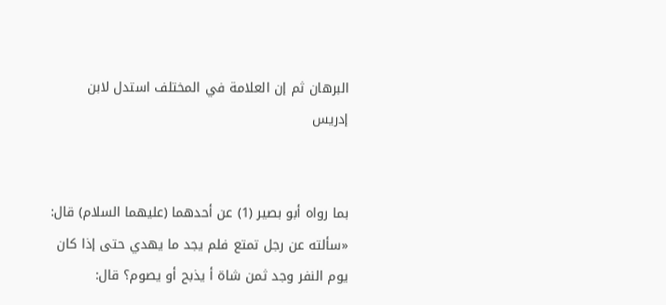البرهان ثم إن العلامة في المختلف استدل لابن إدريس


بما رواه أبو بصير (1) عن أحدهما (عليهما السلام) قال: «سألته عن رجل تمتع فلم يجد ما يهدي حتى إذا كان يوم النفر وجد ثمن شاة أ يذبح أو يصوم؟ قال: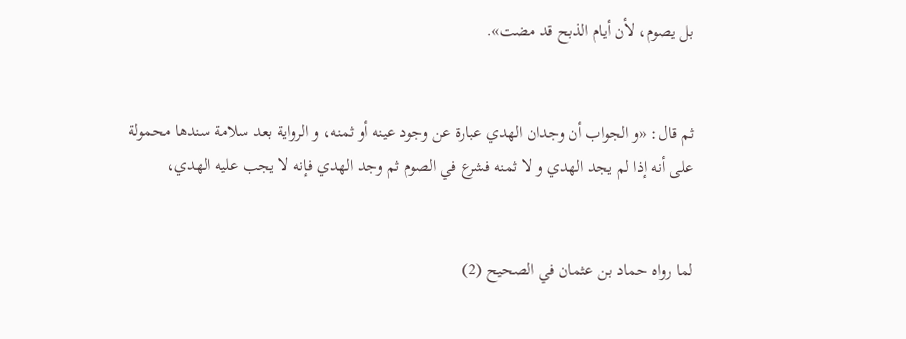بل يصوم، لأن أيام الذبح قد مضت».


ثم قال: «و الجواب أن وجدان الهدي عبارة عن وجود عينه أو ثمنه، و الرواية بعد سلامة سندها محمولة على أنه إذا لم يجد الهدي و لا ثمنه فشرع في الصوم ثم وجد الهدي فإنه لا يجب عليه الهدي،


لما رواه حماد بن عثمان في الصحيح (2)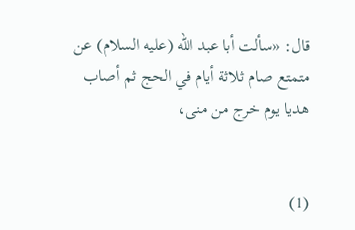قال: «سألت أبا عبد الله (عليه السلام) عن متمتع صام ثلاثة أيام في الحج ثم أصاب هديا يوم خرج من منى،


(1)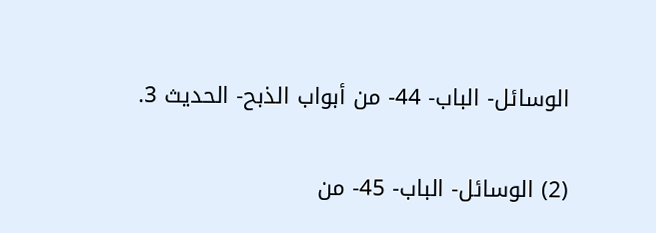الوسائل- الباب- 44- من أبواب الذبح- الحديث 3.

(2) الوسائل- الباب- 45- من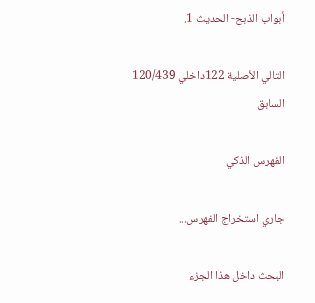أبواب الذبح- الحديث 1.

التالي الأصلية 122داخلي 120/439 السابق

الفهرس الذكي

جاري استخراج الفهرس...

البحث داخل هذا الجزء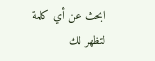ابحث عن أي كلمة لتظهر لك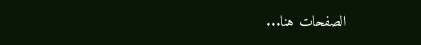الصفحات هنا...